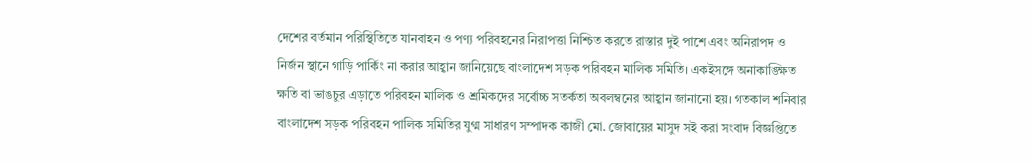দেশের বর্তমান পরিস্থিতিতে যানবাহন ও পণ্য পরিবহনের নিরাপত্তা নিশ্চিত করতে রাস্তার দুই পাশে এবং অনিরাপদ ও নির্জন স্থানে গাড়ি পার্কিং না করার আহ্বান জানিয়েছে বাংলাদেশ সড়ক পরিবহন মালিক সমিতি। একইসঙ্গে অনাকাঙ্ক্ষিত ক্ষতি বা ভাঙচুর এড়াতে পরিবহন মালিক ও শ্রমিকদের সর্বোচ্চ সতর্কতা অবলম্বনের আহ্বান জানানো হয়। গতকাল শনিবার বাংলাদেশ সড়ক পরিবহন পালিক সমিতির যুগ্ম সাধারণ সম্পাদক কাজী মো. জোবায়ের মাসুদ সই করা সংবাদ বিজ্ঞপ্তিতে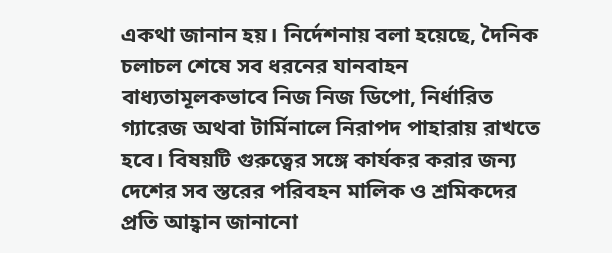একথা জানান হয়। নির্দেশনায় বলা হয়েছে, দৈনিক চলাচল শেষে সব ধরনের যানবাহন বাধ্যতামূলকভাবে নিজ নিজ ডিপো, নির্ধারিত গ্যারেজ অথবা টার্মিনালে নিরাপদ পাহারায় রাখতে হবে। বিষয়টি গুরুত্বের সঙ্গে কার্যকর করার জন্য দেশের সব স্তরের পরিবহন মালিক ও শ্রমিকদের প্রতি আহ্বান জানানো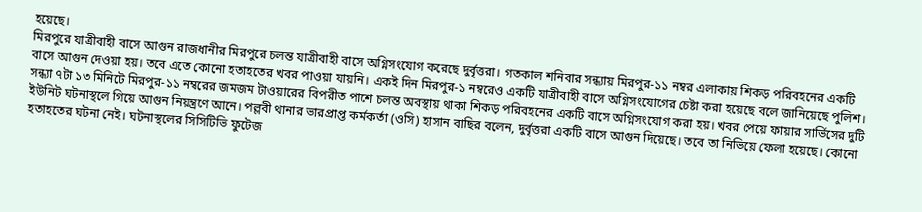হয়েছে।
মিরপুরে যাত্রীবাহী বাসে আগুন রাজধানীর মিরপুরে চলন্ত যাত্রীবাহী বাসে অগ্নিসংযোগ করেছে দুর্বৃত্তরা। গতকাল শনিবার সন্ধ্যায় মিরপুর-১১ নম্বর এলাকায় শিকড় পরিবহনের একটি বাসে আগুন দেওয়া হয়। তবে এতে কোনো হতাহতের খবর পাওয়া যায়নি। একই দিন মিরপুর-১ নম্বরেও একটি যাত্রীবাহী বাসে অগ্নিসংযোগের চেষ্টা করা হয়েছে বলে জানিয়েছে পুলিশ। সন্ধ্যা ৭টা ১৩ মিনিটে মিরপুর-১১ নম্বরের জমজম টাওয়ারের বিপরীত পাশে চলন্ত অবস্থায় থাকা শিকড় পরিবহনের একটি বাসে অগ্নিসংযোগ করা হয়। খবর পেয়ে ফায়ার সার্ভিসের দুটি ইউনিট ঘটনাস্থলে গিয়ে আগুন নিয়ন্ত্রণে আনে। পল্লবী থানার ভারপ্রাপ্ত কর্মকর্তা (ওসি) হাসান বাছির বলেন, দুর্বৃত্তরা একটি বাসে আগুন দিয়েছে। তবে তা নিভিয়ে ফেলা হয়েছে। কোনো হতাহতের ঘটনা নেই। ঘটনাস্থলের সিসিটিভি ফুটেজ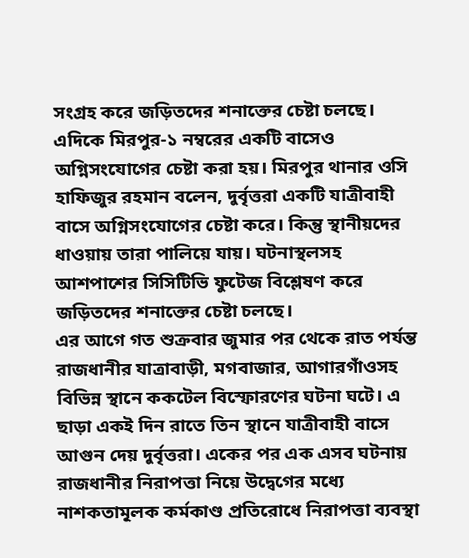সংগ্রহ করে জড়িতদের শনাক্তের চেষ্টা চলছে।
এদিকে মিরপুর-১ নম্বরের একটি বাসেও অগ্নিসংযোগের চেষ্টা করা হয়। মিরপুর থানার ওসি হাফিজুর রহমান বলেন, দুর্বৃত্তরা একটি যাত্রীবাহী বাসে অগ্নিসংযোগের চেষ্টা করে। কিন্তু স্থানীয়দের ধাওয়ায় তারা পালিয়ে যায়। ঘটনাস্থলসহ আশপাশের সিসিটিভি ফুটেজ বিশ্লেষণ করে জড়িতদের শনাক্তের চেষ্টা চলছে।
এর আগে গত শুক্রবার জুমার পর থেকে রাত পর্যন্ত রাজধানীর যাত্রাবাড়ী, মগবাজার, আগারগাঁওসহ বিভিন্ন স্থানে ককটেল বিস্ফোরণের ঘটনা ঘটে। এ ছাড়া একই দিন রাতে তিন স্থানে যাত্রীবাহী বাসে আগুন দেয় দুর্বৃত্তরা। একের পর এক এসব ঘটনায় রাজধানীর নিরাপত্তা নিয়ে উদ্বেগের মধ্যে নাশকতামূলক কর্মকাণ্ড প্রতিরোধে নিরাপত্তা ব্যবস্থা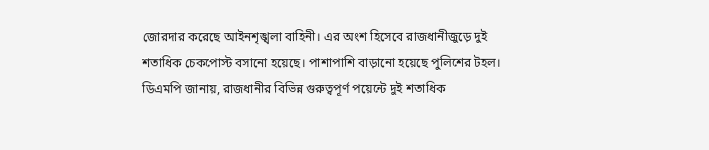জোরদার করেছে আইনশৃঙ্খলা বাহিনী। এর অংশ হিসেবে রাজধানীজুড়ে দুই শতাধিক চেকপোস্ট বসানো হয়েছে। পাশাপাশি বাড়ানো হয়েছে পুলিশের টহল।
ডিএমপি জানায়, রাজধানীর বিভিন্ন গুরুত্বপূর্ণ পয়েন্টে দুই শতাধিক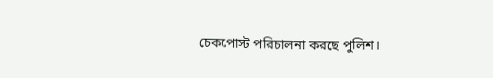চেকপোস্ট পরিচালনা করছে পুলিশ।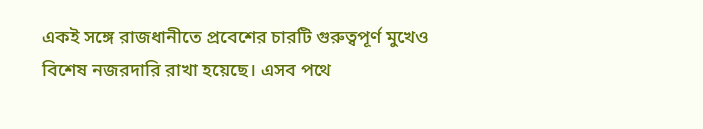একই সঙ্গে রাজধানীতে প্রবেশের চারটি গুরুত্বপূর্ণ মুখেও বিশেষ নজরদারি রাখা হয়েছে। এসব পথে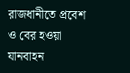রাজধানীতে প্রবেশ ও বের হওয়া যানবাহন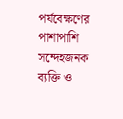পর্যবেক্ষণের পাশাপাশি সন্দেহজনক ব্যক্তি ও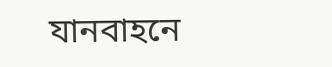যানবাহনে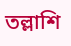তল্লাশি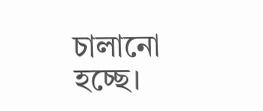চালানো হচ্ছে।